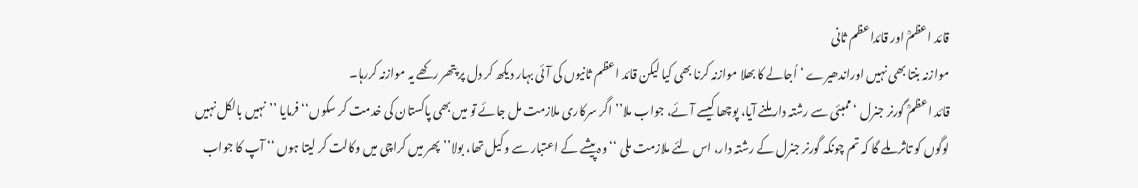قائد اعظمؒ اور قائداعظم ثانی
موازنہ بنتا بھی نہیں اوراندھیرے ‘اُجالے کا بھلا موازنہ کرنا بھی کیا لیکن قائد اعظم ثانیوں کی آئی بہار دیکھ کر دل پر پتھر رکھے یہ موازنہ کررہا۔
قائد اعظمؒ گورنر جنرل ‘ممبئی سے رشتہ دار ملنے آیا، پوچھا کیسے آئے، جواب ملا’’ اگر سرکاری ملازمت مل جائے تو میں بھی پاکستان کی خدمت کر سکوں‘‘ فرمایا ’’نہیں بالکل نہیں لوگوں کو تاثر ملے گا کہ تم چونکہ گورنر جنرل کے رشتہ دار، اس لئے ملازمت ملی ‘‘ وہ پیشے کے اعتبار سے وکیل تھا، بولا’’ پھر میں کراچی میں وکالت کر لیتا ہوں ‘‘ آپ کا جواب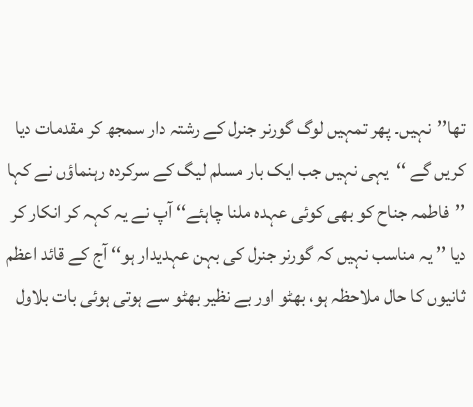تھا’’نہیں۔ پھر تمہیں لوگ گورنر جنرل کے رشتہ دار سمجھ کر مقدمات دیا کریں گے ‘‘یہی نہیں جب ایک بار مسلم لیگ کے سرکردہ رہنماؤں نے کہا ’’فاطمہ جناح کو بھی کوئی عہدہ ملنا چاہئے‘‘ آپ نے یہ کہہ کر انکار کر دیا ’’ یہ مناسب نہیں کہ گورنر جنرل کی بہن عہدیدار ہو‘‘ آج کے قائد اعظم ثانیوں کا حال ملاحظہ ہو، بھٹو اور بے نظیر بھٹو سے ہوتی ہوئی بات بلاول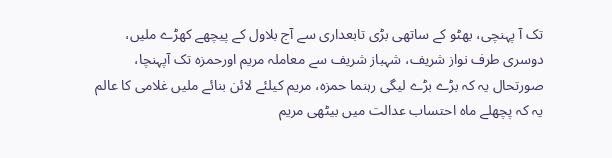تک آ پہنچی، بھٹو کے ساتھی بڑی تابعداری سے آج بلاول کے پیچھے کھڑے ملیں، دوسری طرف نواز شریف، شہباز شریف سے معاملہ مریم اورحمزہ تک آپہنچا، صورتحال یہ کہ بڑے بڑے لیگی رہنما حمزہ، مریم کیلئے لائن بنائے ملیں غلامی کا عالم یہ کہ پچھلے ماہ احتساب عدالت میں بیٹھی مریم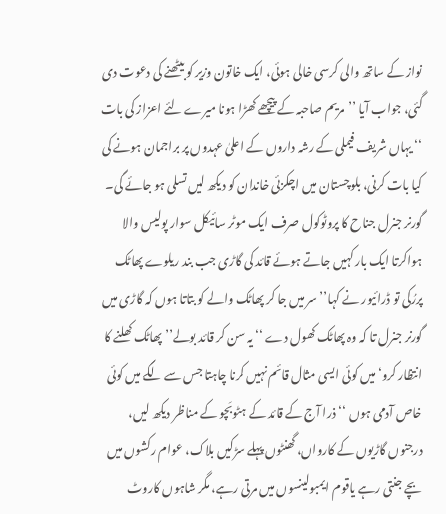نواز کے ساتھ والی کرسی خالی ہوئی، ایک خاتون وزیر کو بیٹھنے کی دعوت دی گئی، جواب آیا ’’مریم صاحبہ کے پیچھے کھڑا ہونا میرے لئے اعزاز کی بات ‘‘ یہاں شریف فیملی کے رشہ داروں کے اعلیٰ عہدوں پر براجمان ہونے کی کیا بات کرنی، بلوچستان میں اچکزئی خاندان کو دیکھ لیں تسلی ہو جائے گی۔
گورنر جنرل جناح کا پروٹوکول صرف ایک موٹر سائیکل سوار پولیس والا ہواکرتا ایک بار کہیں جاتے ہوئے قائد کی گاڑی جب بند ریلوے پھاٹک پررُکی تو ڈرائیور نے کہا’’ سر میں جا کر پھاٹک والے کو بتاتا ہوں کہ گاڑی میں گورنر جنرل تا کہ وہ پھاٹک کھول دے ‘‘ یہ سن کر قائد بولے’’ پھاٹک کھلنے کا انتظار کرو‘میں کوئی ایسی مثال قائم نہیں کرنا چاہتا جس سے لگے میں کوئی خاص آدمی ہوں ‘‘ ذرا آج کے قائد کے ہٹوبَچو کے مناظر دیکھ لیں، درجنوں گاڑیوں کے کارواں، گھنٹوں پہلے سڑکیں بلاک، عوام رکشوں میں بچے جنتی رہے یاقوم ایمبولینسوں میں مرتی رہے، مگر شاہوں کاروٹ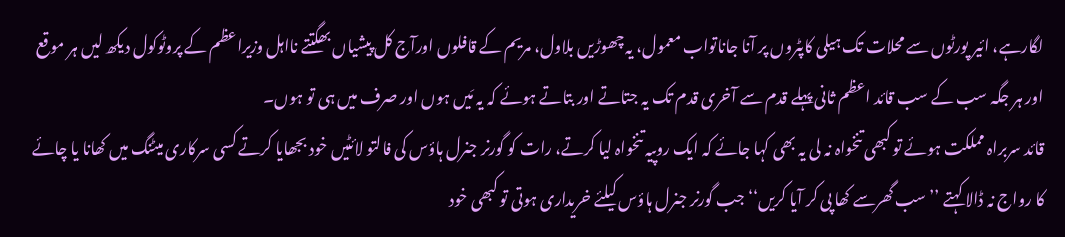لگارہے، ائیر پورٹوں سے محلات تک ہیلی کاپٹروں پر آنا جاناتواب معمول، یہ چھوڑیں بلاول، مریم کے قافلوں اورآج کل پیشیاں بھگتتے نااہل وزیراعظم کے پروٹوکول دیکھ لیں ہر موقع اور ہر جگہ سب کے سب قائد اعظم ثانی پہلے قدم سے آخری قدم تک یہ جتاتے اور بتاتے ہوئے کہ یہ مَیں ہوں اور صرف میں ہی تو ہوں۔
قائد سربراہ مملکت ہوئے تو کبھی تنخواہ نہ لی یہ بھی کہا جائے کہ ایک روپیہ تنخواہ لیا کرتے، رات کو گورنر جنرل ہاؤس کی فالتو لائٹیں خود بجھایا کرتے کسی سرکاری میٹنگ میں کھانا یا چائے کا رواج نہ ڈالا کہتے ’’سب گھرسے کھا پی کر آیا کریں‘‘ جب گورنر جنرل ہاؤس کیلئے خریداری ہوتی تو کبھی خود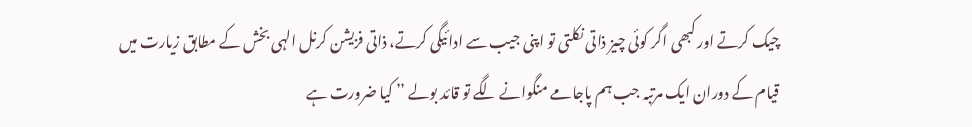چیک کرتے اور کبھی اگر کوئی چیز ذاتی نکلتی تو اپنی جیب سے ادائیگی کرتے، ذاتی فزیشن کرنل الہی بخش کے مطابق زیارت میں قیام کے دوران ایک مرتبہ جب ہم پاجامے منگوانے لگے تو قائد بولے ’’ کیا ضرورت ہے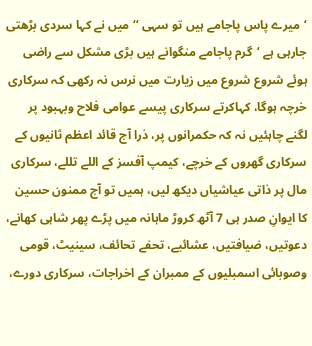‘میرے پاس پاجامے ہیں تو سہی ‘‘ میں نے کہا سردی بڑھتی جارہی ہے ‘گرم پاجامے منگوانے ہیں بڑی مشکل سے راضی ہوئے شروع شروع میں زیارت میں نرس نہ رکھی کہ سرکاری خرچہ ہوگا، کہاکرتے سرکاری پیسے عوامی فلاح وبہبود پر لگنے چاہئیں نہ کہ حکمرانوں پر، ذرا آج قائد اعظم ثانیوں کے سرکاری گھروں کے خرچے، کیمپ آفسز کے اللے تللے، سرکاری مال پر ذاتی عیاشیاں دیکھ لیں، ہمیں تو آج ممنون حسین کا ایوانِ صدر ہی 7 آٹھ کروڑ ماہانہ میں پڑے پھر شاہی کھانے، دعوتیں، ضیافتیں، عشائیے، تحفے تحائف، سینیٹ، قومی وصوبائی اسمبلیوں کے ممبران کے اخراجات، سرکاری دورے،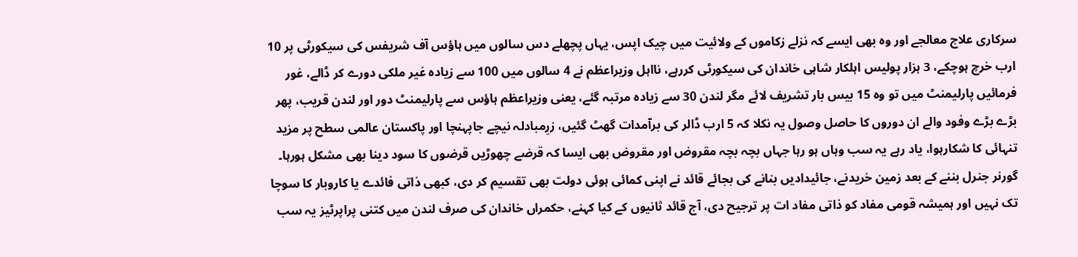سرکاری علاج معالجے اور وہ بھی ایسے کہ نزلے زکاموں کے ولائیت میں چیک اپس، یہاں پچھلے دس سالوں میں ہاؤس آف شریفس کی سیکورٹی پر 10 ارب خرچ ہوچکے، 3 ہزار پولیس اہلکار شاہی خاندان کی سیکورٹی کررہے، نااہل وزیراعظم نے 4 سالوں میں 100 سے زیادہ غیر ملکی دورے کر ڈالے، غور فرمائیں پارلیمنٹ میں تو وہ 15 بیس بار تشریف لائے مگر لندن 30 سے زیادہ مرتبہ گئے، یعنی وزیراعظم ہاؤس سے پارلیمنٹ دور اور لندن قریب، پھر بڑے بڑے وفود والے ان دوروں کا حاصل وصول یہ نکلا کہ 5 ارب ڈالر کی برآمدات گھٹ گئیں، زرِمبادلہ نیچے جاپہنچا اور پاکستان عالمی سطح پر مزید تنہائی کا شکارہوا، یاد رہے یہ سب وہاں ہو رہا جہاں بچہ بچہ مقروض اور مقروض بھی ایسا کہ قرضے چھوڑیں قرضوں کا سود دینا بھی مشکل ہورہا۔
گورنر جنرل بننے کے بعد زمین خریدنے، جائیدادیں بنانے کی بجائے قائد نے اپنی کمائی ہوئی دولت بھی تقسیم کر دی، کبھی ذاتی فائدے یا کاروبار کا سوچا تک نہیں اور ہمیشہ قومی مفاد کو ذاتی مفاد ات پر ترجیح دی، آج قائد ثانیوں کے کیا کہنے، حکمراں خاندان کی صرف لندن میں کتنی پراپرٹیز یہ سب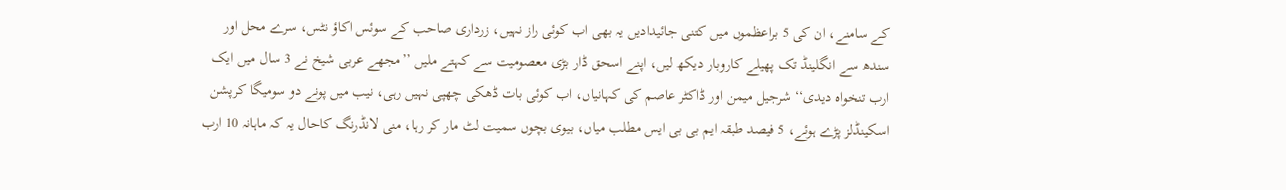کے سامنے، ان کی 5 براعظموں میں کتنی جائیدادیں یہ بھی اب کوئی راز نہیں، زرداری صاحب کے سوئس اکاؤ نٹس، سرے محل اور سندھ سے انگلینڈ تک پھیلے کاروبار دیکھ لیں، اپنے اسحق ڈار بڑی معصومیت سے کہتے ملیں ’’مجھے عربی شیخ نے 3 سال میں ایک ارب تنخواہ دیدی‘‘ شرجیل میمن اور ڈاکٹر عاصم کی کہانیاں، اب کوئی بات ڈھکی چھپی نہیں رہی، نیب میں پونے دو سومیگا کرپشن اسکینڈلز پڑے ہوئے، 5 فیصد طبقہ ایم بی بی ایس مطلب میاں، بیوی بچوں سمیت لٹ مار کر رہا، منی لانڈرنگ کاحال یہ کہ ماہانہ 10 ارب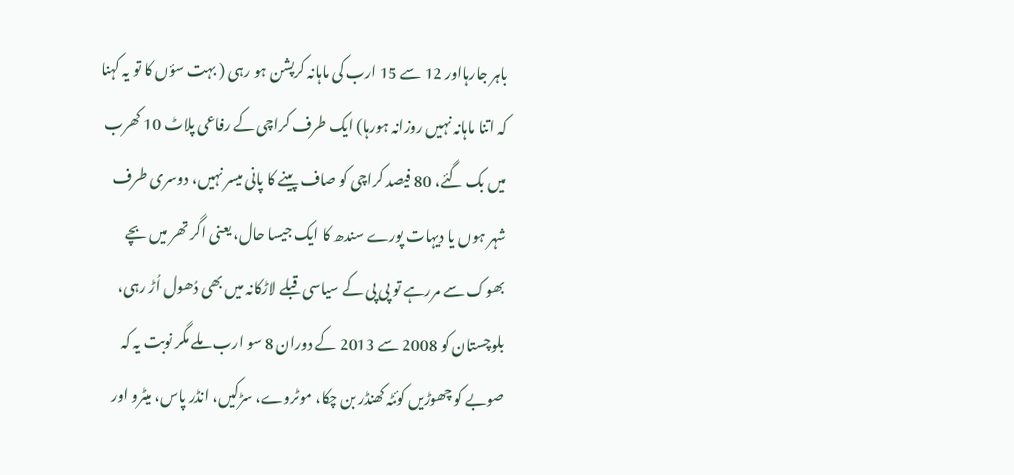باہر جارہااور 12 سے 15 ارب کی ماہانہ کرپشن ہو رہی ( بہت سؤں کا تو یہ کہنا کہ اتنا ماہانہ نہیں روزانہ ہورہا) ایک طرف کراچی کے رفاعی پلاٹ 10 کھرب میں بک گئے، 80 فیصد کراچی کو صاف پینے کا پانی میسر نہیں، دوسری طرف شہر ہوں یا دیہات پورے سندھ کا ایک جیسا حال، یعنی اگر تھر میں بچے بھوک سے مررہے تو پی پی کے سیاسی قبلے لاڑکانہ میں بھی دُھول اُڑ رہی، بلوچستان کو 2008 سے 2013 کے دوران 8 سو ارب ملے مگر نوبت یہ کہ صوبے کو چھوڑیں کوئٹہ کھنڈر بن چکا، موٹروے، سڑکیں، انڈر پاس، میٹرو اور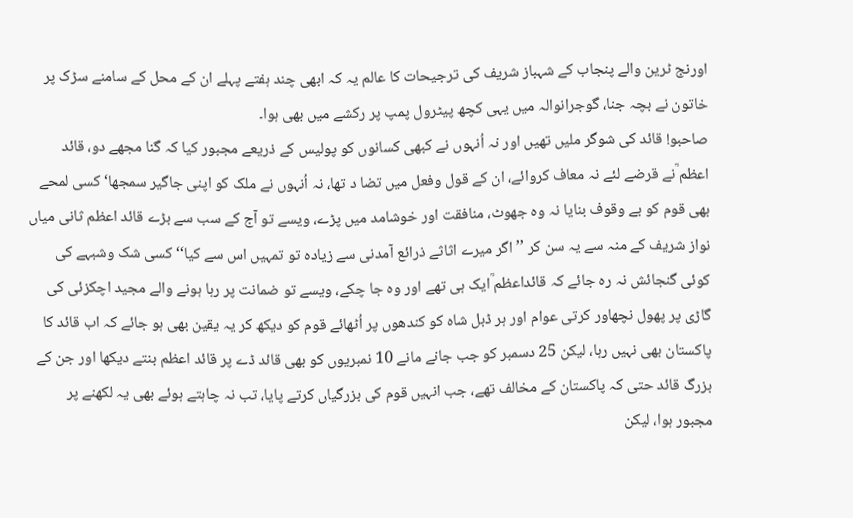اورنج ٹرین والے پنجاب کے شہباز شریف کی ترجیحات کا عالم یہ کہ ابھی چند ہفتے پہلے ان کے محل کے سامنے سڑک پر خاتون نے بچہ جنا، گوجرانوالہ میں یہی کچھ پیٹرول پمپ پر رکشے میں بھی ہوا۔
صاحبو! قائد کی شوگر ملیں تھیں اور نہ اُنہوں نے کبھی کسانوں کو پولیس کے ذریعے مجبور کیا کہ گنا مجھے دو، قائد اعظم ؒنے قرضے لئے نہ معاف کروائے، ان کے قول وفعل میں تضا د تھا، نہ اُنہوں نے ملک کو اپنی جاگیر سمجھا‘کسی لمحے بھی قوم کو بے وقوف بنایا نہ وہ جھوٹ، منافقت اور خوشامد میں پڑے، ویسے تو آج کے سب سے بڑے قائد اعظم ثانی میاں نواز شریف کے منہ سے یہ سن کر ’’ اگر میرے اثاثے ذرائع آمدنی سے زیادہ تو تمہیں اس سے کیا‘‘ کسی شک وشبہے کی کوئی گنجائش نہ رہ جائے کہ قائداعظم ؒایک ہی تھے اور وہ جا چکے، ویسے تو ضمانت پر رہا ہونے والے مجید اچکزئی کی گاڑی پر پھول نچھاور کرتی عوام اور ہر ڈبل شاہ کو کندھوں پر اُٹھائے قوم کو دیکھ کر یہ یقین بھی ہو جائے کہ اب قائد کا پاکستان بھی نہیں رہا، لیکن 25 دسمبر کو جب جانے مانے 10 نمبریوں کو بھی قائد ڈے پر قائد اعظم بنتے دیکھا اور جن کے بزرگ قائد حتی کہ پاکستان کے مخالف تھے، جب انہیں قوم کی بزرگیاں کرتے پایا، تب نہ چاہتے ہوئے بھی یہ لکھنے پر مجبور ہوا، لیکن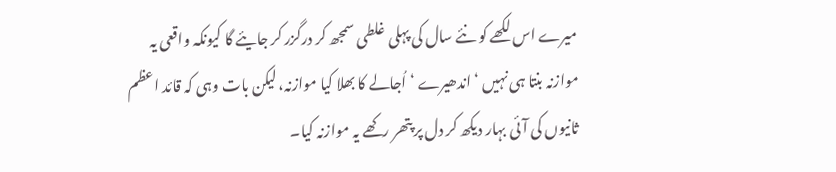میرے اس لکھے کو نئے سال کی پہلی غلطی سمجھ کر درگزر کر جایئے گا کیونکہ واقعی یہ موازنہ بنتا ہی نہیں ‘اندھیرے ‘اُجالے کا بھلا کیا موازنہ، لیکن بات وہی کہ قائد اعظم ثانیوں کی آئی بہار دیکھ کر دل پر پتھر رکھے یہ موازنہ کیا۔